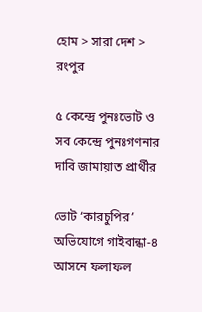হোম > সারা দেশ > রংপুর

৫ কেন্দ্রে পুনঃভোট ও সব কেন্দ্রে পুনঃগণনার দাবি জামায়াত প্রার্থীর

ভোট ‘কারচুপির’ অভিযোগে গাইবান্ধা-৪ আসনে ফলাফল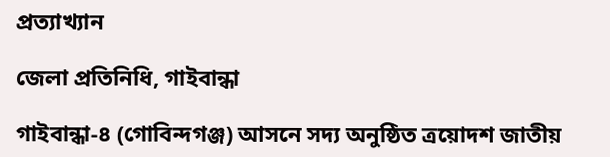প্রত্যাখ্যান

জেলা প্রতিনিধি, গাইবান্ধা

গাইবান্ধা-৪ (গোবিন্দগঞ্জ) আসনে সদ্য অনুষ্ঠিত ত্রয়োদশ জাতীয়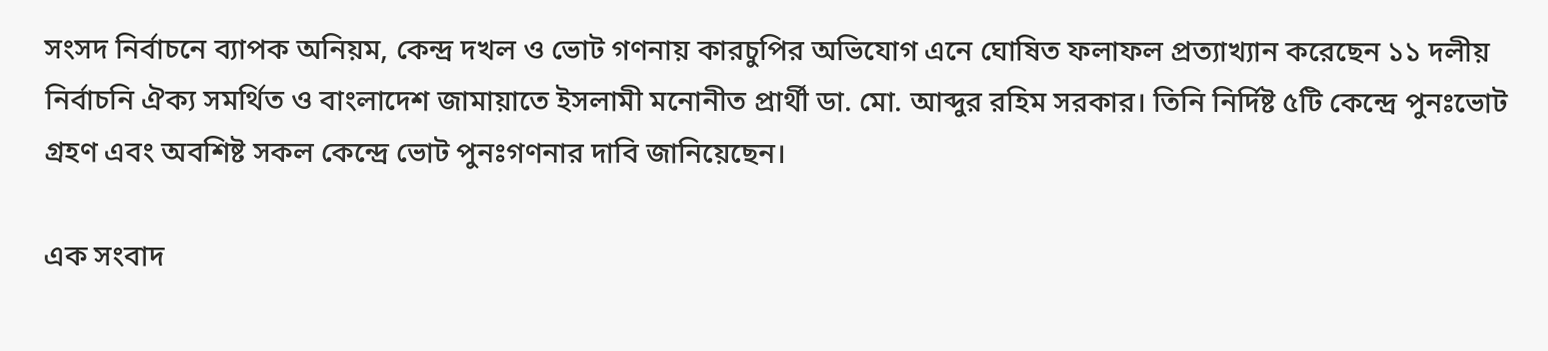সংসদ নির্বাচনে ব্যাপক অনিয়ম, কেন্দ্র দখল ও ভোট গণনায় কারচুপির অভিযোগ এনে ঘোষিত ফলাফল প্রত্যাখ্যান করেছেন ১১ দলীয় নির্বাচনি ঐক্য সমর্থিত ও বাংলাদেশ জামায়াতে ইসলামী মনোনীত প্রার্থী ডা. মো. আব্দুর রহিম সরকার। তিনি নির্দিষ্ট ৫টি কেন্দ্রে পুনঃভোট গ্রহণ এবং অবশিষ্ট সকল কেন্দ্রে ভোট পুনঃগণনার দাবি জানিয়েছেন।

এক সংবাদ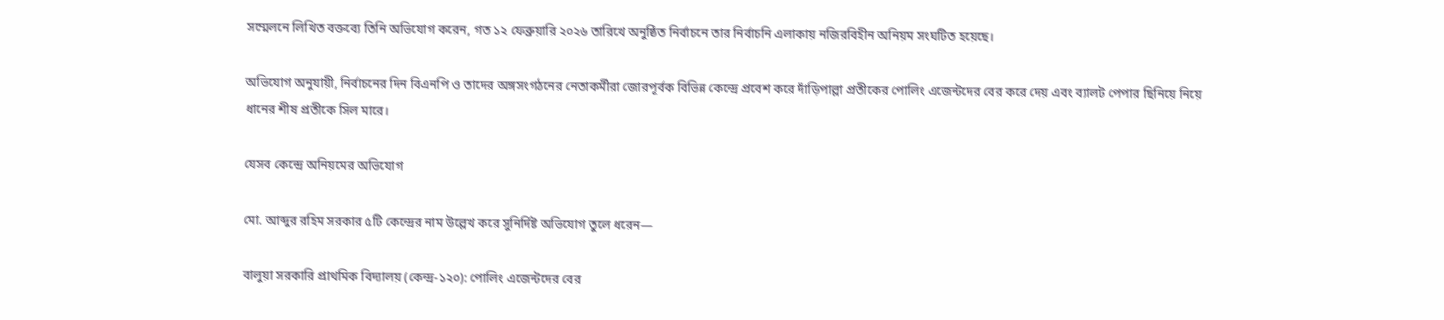সম্মেলনে লিখিত বক্তব্যে তিনি অভিযোগ করেন, গত ১২ ফেব্রুয়ারি ২০২৬ তারিখে অনুষ্ঠিত নির্বাচনে তার নির্বাচনি এলাকায় নজিরবিহীন অনিয়ম সংঘটিত হয়েছে।

অভিযোগ অনুযায়ী, নির্বাচনের দিন বিএনপি ও তাদের অঙ্গসংগঠনের নেতাকর্মীরা জোরপূর্বক বিভিন্ন কেন্দ্রে প্রবেশ করে দাঁড়িপাল্লা প্রতীকের পোলিং এজেন্টদের বের করে দেয় এবং ব্যালট পেপার ছিনিয়ে নিয়ে ধানের শীষ প্রতীকে সিল মারে।

যেসব কেন্দ্রে অনিয়মের অভিযোগ

মো. আব্দুর রহিম সরকার ৫টি কেন্দ্রের নাম উল্লেখ করে সুনির্দিষ্ট অভিযোগ তুলে ধরেন—

বালুয়া সরকারি প্রাথমিক বিদ্যালয় (কেন্দ্র-১২০): পোলিং এজেন্টদের বের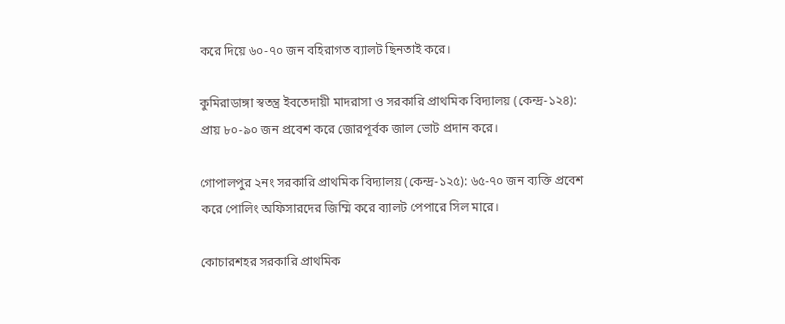করে দিয়ে ৬০-৭০ জন বহিরাগত ব্যালট ছিনতাই করে।

কুমিরাডাঙ্গা স্বতন্ত্র ইবতেদায়ী মাদরাসা ও সরকারি প্রাথমিক বিদ্যালয় (কেন্দ্র-১২৪): প্রায় ৮০-৯০ জন প্রবেশ করে জোরপূর্বক জাল ভোট প্রদান করে।

গোপালপুর ২নং সরকারি প্রাথমিক বিদ্যালয় (কেন্দ্র-১২৫): ৬৫-৭০ জন ব্যক্তি প্রবেশ করে পোলিং অফিসারদের জিম্মি করে ব্যালট পেপারে সিল মারে।

কোচারশহর সরকারি প্রাথমিক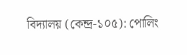বিদ্যালয় (কেন্দ্র-১০৫): পোলিং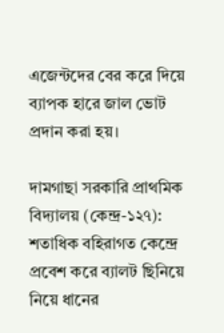এজেন্টদের বের করে দিয়ে ব্যাপক হারে জাল ভোট প্রদান করা হয়।

দামগাছা সরকারি প্রাথমিক বিদ্যালয় (কেন্দ্র-১২৭): শতাধিক বহিরাগত কেন্দ্রে প্রবেশ করে ব্যালট ছিনিয়ে নিয়ে ধানের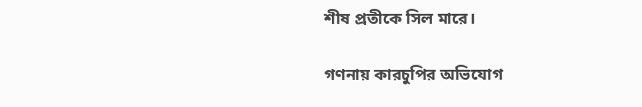শীষ প্রতীকে সিল মারে।

গণনায় কারচুপির অভিযোগ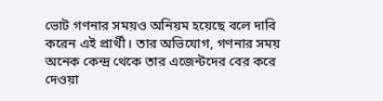ভোট গণনার সময়ও অনিয়ম হয়েছে বলে দাবি করেন এই প্রার্থী। তার অভিযোগ, গণনার সময় অনেক কেন্দ্র থেকে তার এজেন্টদের বের করে দেওয়া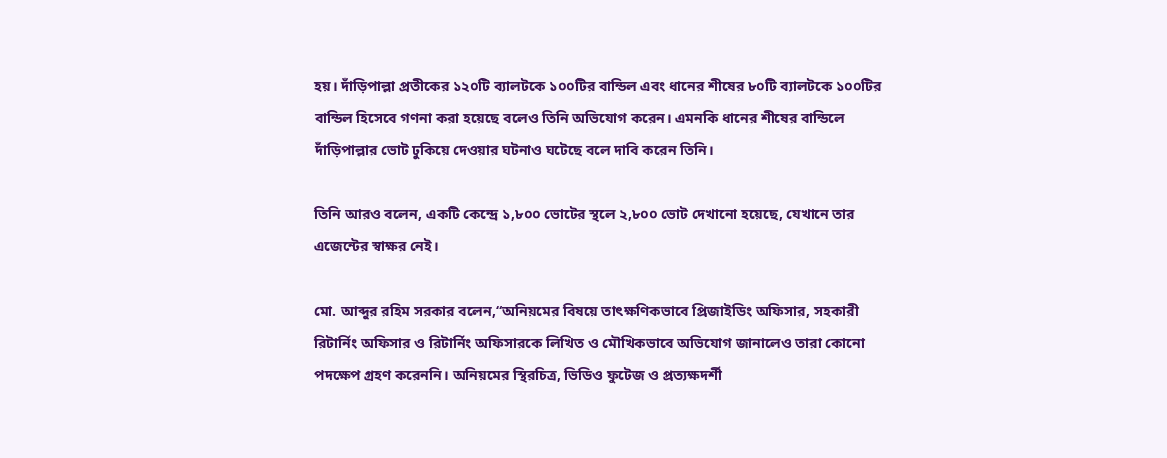হয়। দাঁড়িপাল্লা প্রতীকের ১২০টি ব্যালটকে ১০০টির বান্ডিল এবং ধানের শীষের ৮০টি ব্যালটকে ১০০টির বান্ডিল হিসেবে গণনা করা হয়েছে বলেও তিনি অভিযোগ করেন। এমনকি ধানের শীষের বান্ডিলে দাঁড়িপাল্লার ভোট ঢুকিয়ে দেওয়ার ঘটনাও ঘটেছে বলে দাবি করেন তিনি।

তিনি আরও বলেন, একটি কেন্দ্রে ১,৮০০ ভোটের স্থলে ২,৮০০ ভোট দেখানো হয়েছে, যেখানে তার এজেন্টের স্বাক্ষর নেই।

মো. আব্দুর রহিম সরকার বলেন,“অনিয়মের বিষয়ে তাৎক্ষণিকভাবে প্রিজাইডিং অফিসার, সহকারী রিটার্নিং অফিসার ও রিটার্নিং অফিসারকে লিখিত ও মৌখিকভাবে অভিযোগ জানালেও তারা কোনো পদক্ষেপ গ্রহণ করেননি। অনিয়মের স্থিরচিত্র, ভিডিও ফুটেজ ও প্রত্যক্ষদর্শী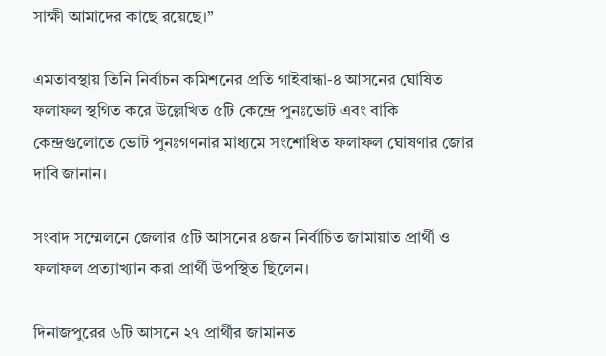সাক্ষী আমাদের কাছে রয়েছে।”

এমতাবস্থায় তিনি নির্বাচন কমিশনের প্রতি গাইবান্ধা-৪ আসনের ঘোষিত ফলাফল স্থগিত করে উল্লেখিত ৫টি কেন্দ্রে পুনঃভোট এবং বাকি কেন্দ্রগুলোতে ভোট পুনঃগণনার মাধ্যমে সংশোধিত ফলাফল ঘোষণার জোর দাবি জানান।

সংবাদ সম্মেলনে জেলার ৫টি আসনের ৪জন নির্বাচিত জামায়াত প্রার্থী ও ফলাফল প্রত্যাখ্যান করা প্রার্থী উপস্থিত ছিলেন।

দিনাজপুরের ৬টি আসনে ২৭ প্রার্থীর জামানত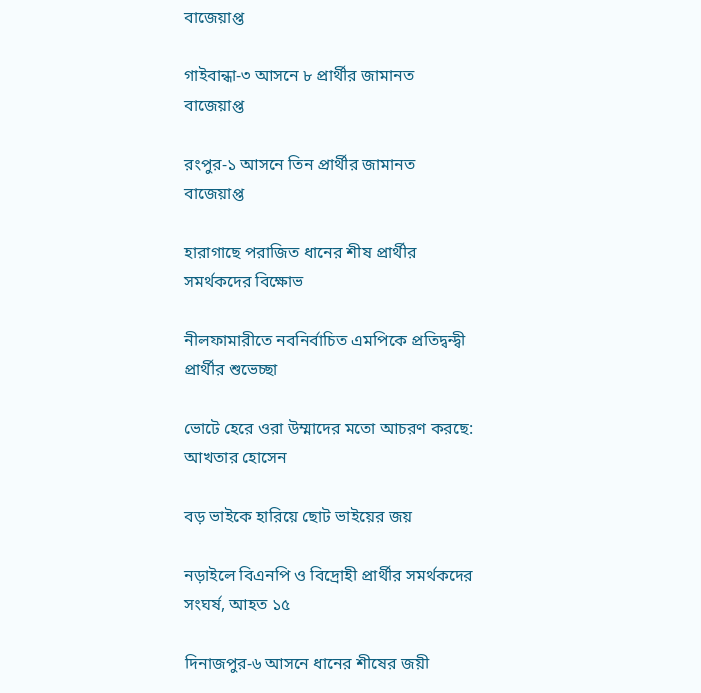বাজেয়াপ্ত

গাইবান্ধা-৩ আসনে ৮ প্রার্থীর জামানত বাজেয়াপ্ত

রংপুর-১ আসনে তিন প্রার্থীর জামানত বাজেয়াপ্ত

হারাগাছে পরাজিত ধানের শীষ প্রার্থীর সমর্থকদের বিক্ষোভ

নীলফামারীতে নবনির্বাচিত এমপিকে প্রতিদ্বন্দ্বী প্রার্থীর শুভেচ্ছা

ভোটে হেরে ওরা উম্মাদের মতো আচরণ করছে: আখতার হোসেন

বড় ভাইকে হারিয়ে ছোট ভাইয়ের জয়

নড়াইলে বিএনপি ও বিদ্রোহী প্রার্থীর সমর্থকদের সংঘর্ষ, আহত ১৫

দিনাজপুর-৬ আসনে ধানের শীষের জয়ী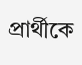প্রার্থীকে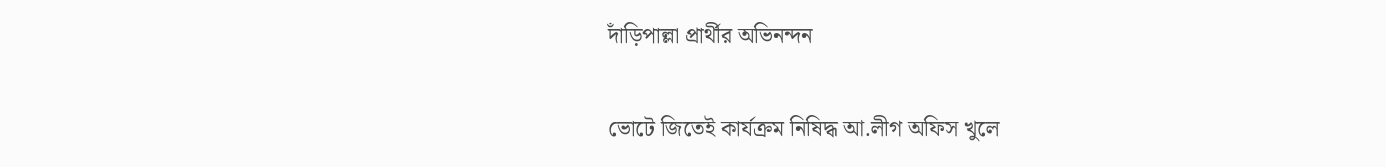দাঁড়িপাল্লা প্রার্থীর অভিনন্দন

ভোটে জিতেই কার্যক্রম নিষিদ্ধ আ.লীগ অফিস খুলে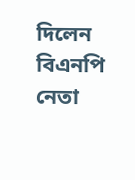দিলেন বিএনপি নেতা